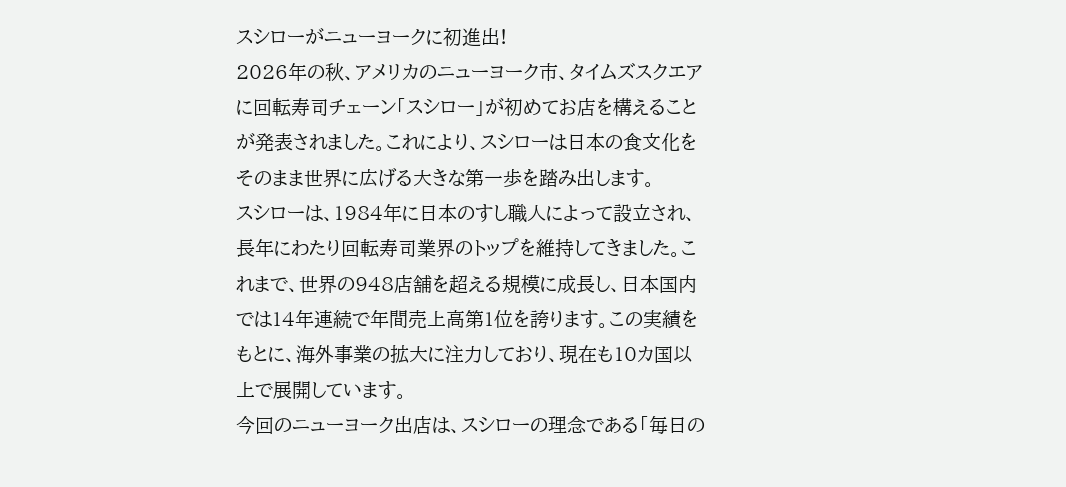スシローがニューヨークに初進出!
2026年の秋、アメリカのニューヨーク市、タイムズスクエアに回転寿司チェーン「スシロー」が初めてお店を構えることが発表されました。これにより、スシローは日本の食文化をそのまま世界に広げる大きな第一歩を踏み出します。
スシローは、1984年に日本のすし職人によって設立され、長年にわたり回転寿司業界のトップを維持してきました。これまで、世界の948店舗を超える規模に成長し、日本国内では14年連続で年間売上高第1位を誇ります。この実績をもとに、海外事業の拡大に注力しており、現在も10カ国以上で展開しています。
今回のニューヨーク出店は、スシローの理念である「毎日の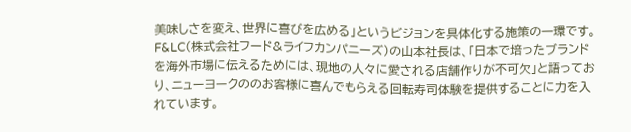美味しさを変え、世界に喜びを広める」というビジョンを具体化する施策の一環です。F&LC(株式会社フード&ライフカンパニーズ)の山本社長は、「日本で培ったブランドを海外市場に伝えるためには、現地の人々に愛される店舗作りが不可欠」と語っており、ニューヨークののお客様に喜んでもらえる回転寿司体験を提供することに力を入れています。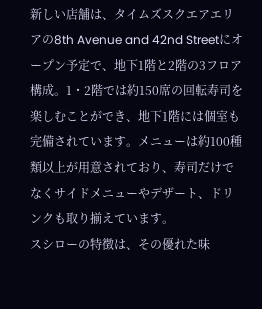新しい店舗は、タイムズスクエアエリアの8th Avenue and 42nd Streetにオープン予定で、地下1階と2階の3フロア構成。1・2階では約150席の回転寿司を楽しむことができ、地下1階には個室も完備されています。メニューは約100種類以上が用意されており、寿司だけでなくサイドメニューやデザート、ドリンクも取り揃えています。
スシローの特徴は、その優れた味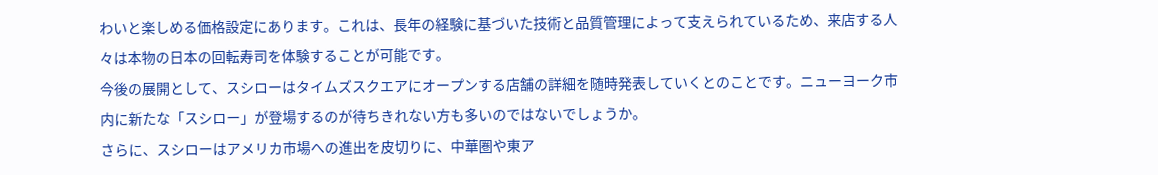わいと楽しめる価格設定にあります。これは、長年の経験に基づいた技術と品質管理によって支えられているため、来店する人々は本物の日本の回転寿司を体験することが可能です。
今後の展開として、スシローはタイムズスクエアにオープンする店舗の詳細を随時発表していくとのことです。ニューヨーク市内に新たな「スシロー」が登場するのが待ちきれない方も多いのではないでしょうか。
さらに、スシローはアメリカ市場への進出を皮切りに、中華圏や東ア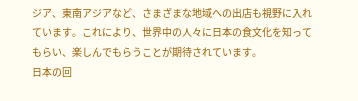ジア、東南アジアなど、さまざまな地域への出店も視野に入れています。これにより、世界中の人々に日本の食文化を知ってもらい、楽しんでもらうことが期待されています。
日本の回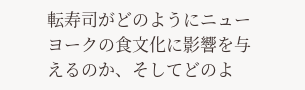転寿司がどのようにニューヨークの食文化に影響を与えるのか、そしてどのよ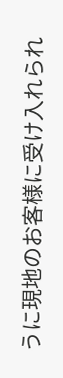うに現地のお客様に受け入れられ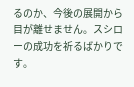るのか、今後の展開から目が離せません。スシローの成功を祈るばかりです。